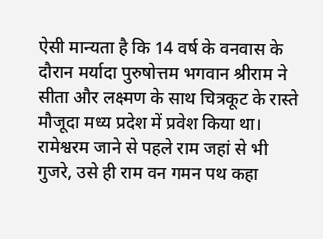ऐसी मान्यता है कि 14 वर्ष के वनवास के दौरान मर्यादा पुरुषोत्तम भगवान श्रीराम ने सीता और लक्ष्मण के साथ चित्रकूट के रास्ते मौजूदा मध्य प्रदेश में प्रवेश किया था। रामेश्वरम जाने से पहले राम जहां से भी गुजरे, उसे ही राम वन गमन पथ कहा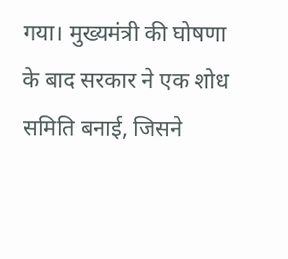गया। मुख्यमंत्री की घोषणा के बाद सरकार ने एक शोध समिति बनाई, जिसने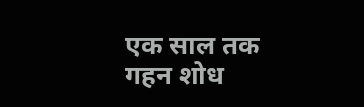एक साल तक गहन शोध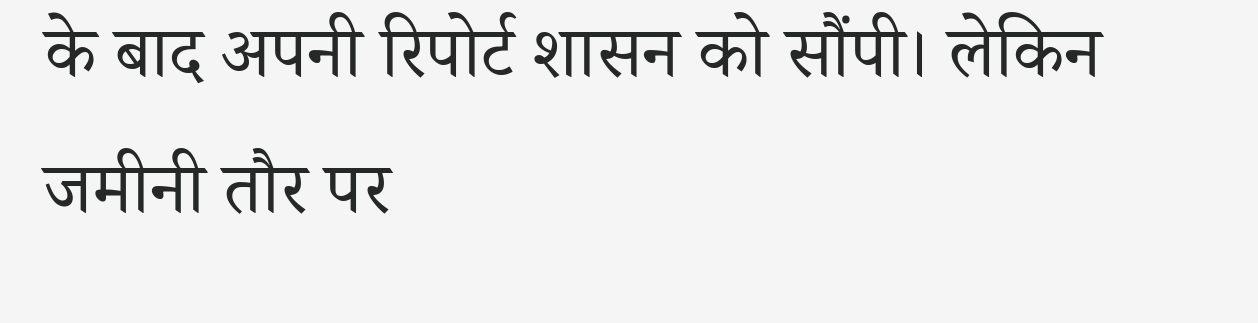के बाद अपनी रिपोर्ट शासन को सौंपी। लेकिन जमीनी तौर पर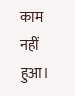काम नहीं हुआ।